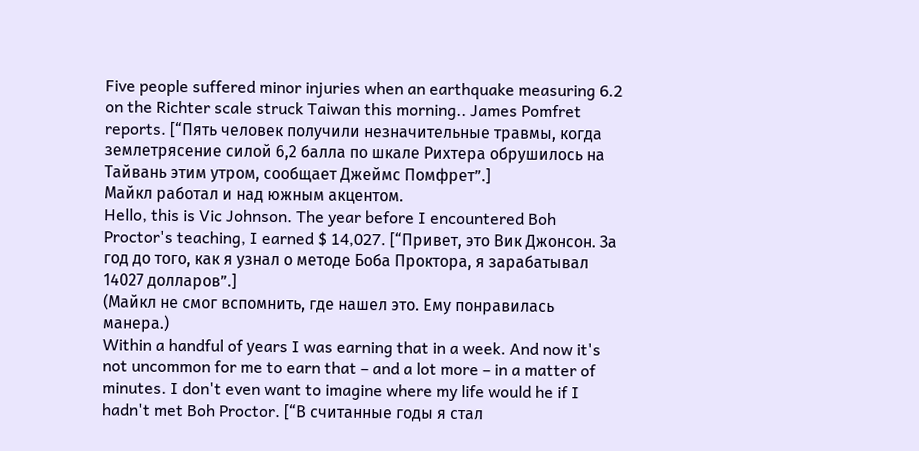Five people suffered minor injuries when an earthquake measuring 6.2 on the Richter scale struck Taiwan this morning.. James Pomfret reports. [“Пять человек получили незначительные травмы, когда землетрясение силой 6,2 балла по шкале Рихтера обрушилось на Тайвань этим утром, сообщает Джеймс Помфрет”.]
Майкл работал и над южным акцентом.
Hello, this is Vic Johnson. The year before I encountered Boh Proctor's teaching, I earned $ 14,027. [“Привет, это Вик Джонсон. За год до того, как я узнал о методе Боба Проктора, я зарабатывал 14027 долларов”.]
(Майкл не смог вспомнить, где нашел это. Ему понравилась манера.)
Within a handful of уears I was earning that in a week. And now it's not uncommon for me to earn that – and a lot more – in a matter of minutes. I don't even want to imagine where my life would he if I hadn't met Boh Proctor. [“В считанные годы я стал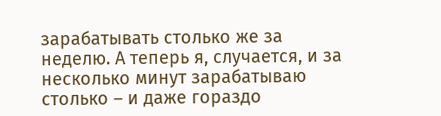зарабатывать столько же за неделю. А теперь я, случается, и за несколько минут зарабатываю столько – и даже гораздо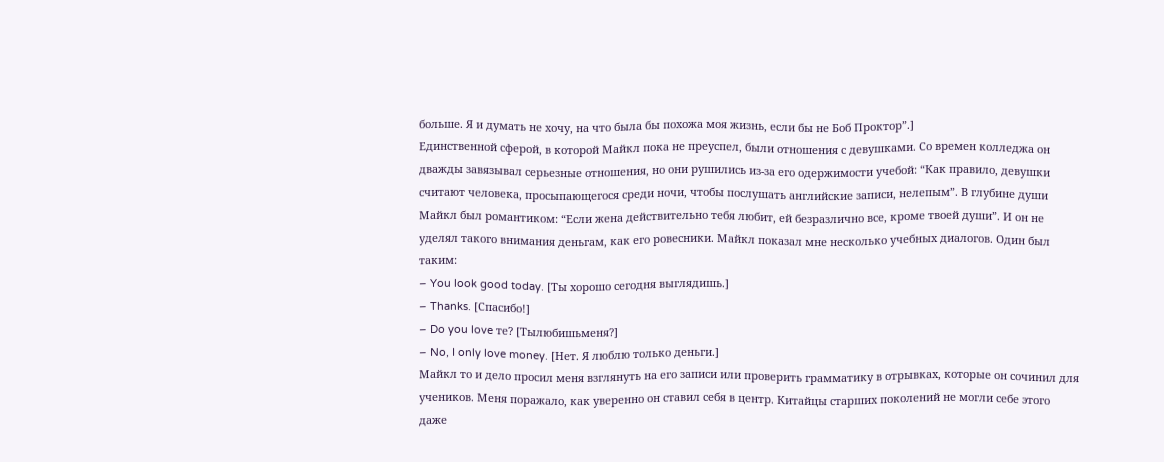больше. Я и думать не хочу, на что была бы похожа моя жизнь, если бы не Боб Проктор”.]
Единственной сферой, в которой Майкл пока не преуспел, были отношения с девушками. Со времен колледжа он дважды завязывал серьезные отношения, но они рушились из-за его одержимости учебой: “Как правило, девушки считают человека, просыпающегося среди ночи, чтобы послушать английские записи, нелепым”. В глубине души Майкл был романтиком: “Если жена действительно тебя любит, ей безразлично все, кроме твоей души”. И он не уделял такого внимания деньгам, как его ровесники. Майкл показал мне несколько учебных диалогов. Один был таким:
– You look good today. [Ты хорошо сегодня выглядишь.]
– Thanks. [Спасибо!]
– Do you love те? [Тылюбишьменя?]
– No, I only love money. [Нет. Я люблю только деньги.]
Майкл то и дело просил меня взглянуть на его записи или проверить грамматику в отрывках, которые он сочинил для учеников. Меня поражало, как уверенно он ставил себя в центр. Китайцы старших поколений не могли себе этого даже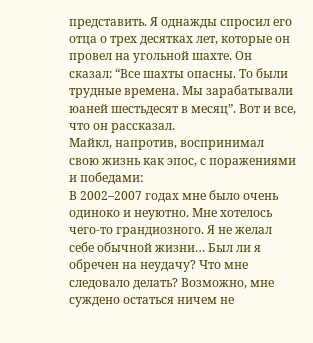представить. Я однажды спросил его отца о трех десятках лет, которые он провел на угольной шахте. Он сказал: “Все шахты опасны. То были трудные времена. Мы зарабатывали юаней шестьдесят в месяц”. Вот и все, что он рассказал.
Майкл, напротив, воспринимал свою жизнь как эпос, с поражениями и победами:
В 2002–2007 годах мне было очень одиноко и неуютно. Мне хотелось чего-то грандиозного. Я не желал себе обычной жизни… Был ли я обречен на неудачу? Что мне следовало делать? Возможно, мне суждено остаться ничем не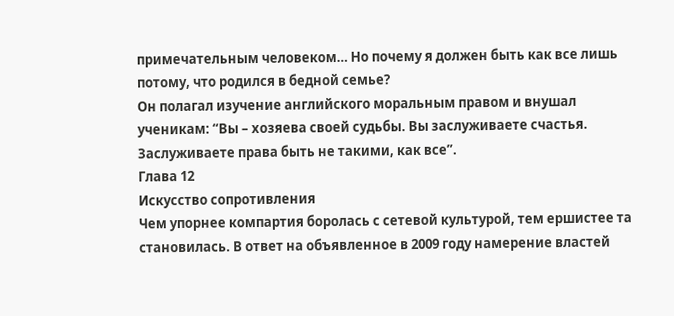примечательным человеком… Но почему я должен быть как все лишь потому, что родился в бедной семье?
Он полагал изучение английского моральным правом и внушал ученикам: “Вы – хозяева своей судьбы. Вы заслуживаете счастья. Заслуживаете права быть не такими, как все”.
Глава 12
Искусство сопротивления
Чем упорнее компартия боролась с сетевой культурой, тем ершистее та становилась. В ответ на объявленное в 2009 году намерение властей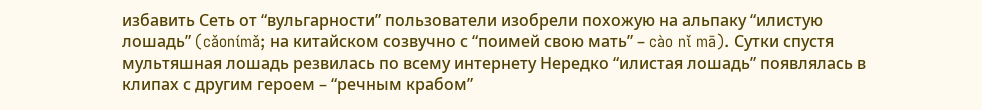избавить Сеть от “вульгарности” пользователи изобрели похожую на альпаку “илистую лошадь” (cǎonímǎ; на китайском созвучно с “поимей свою мать” – cào nǐ mā). Сутки спустя мультяшная лошадь резвилась по всему интернету Нередко “илистая лошадь” появлялась в клипах с другим героем – “речным крабом”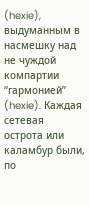(hexie), выдуманным в насмешку над не чуждой компартии “гармонией” (hexie). Каждая сетевая острота или каламбур были, по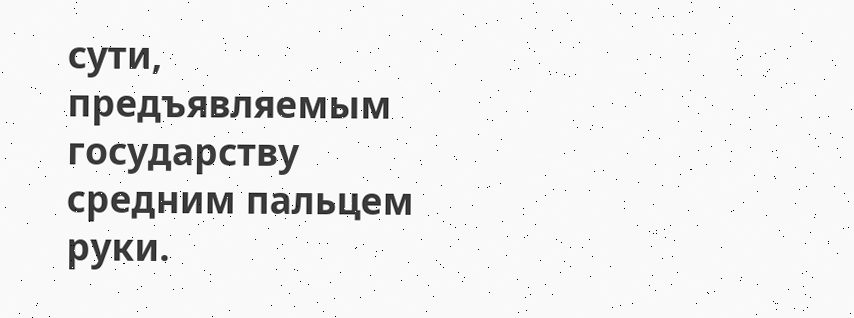сути, предъявляемым государству средним пальцем руки.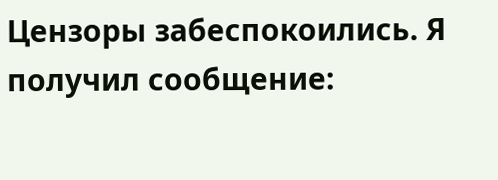Цензоры забеспокоились. Я получил сообщение: